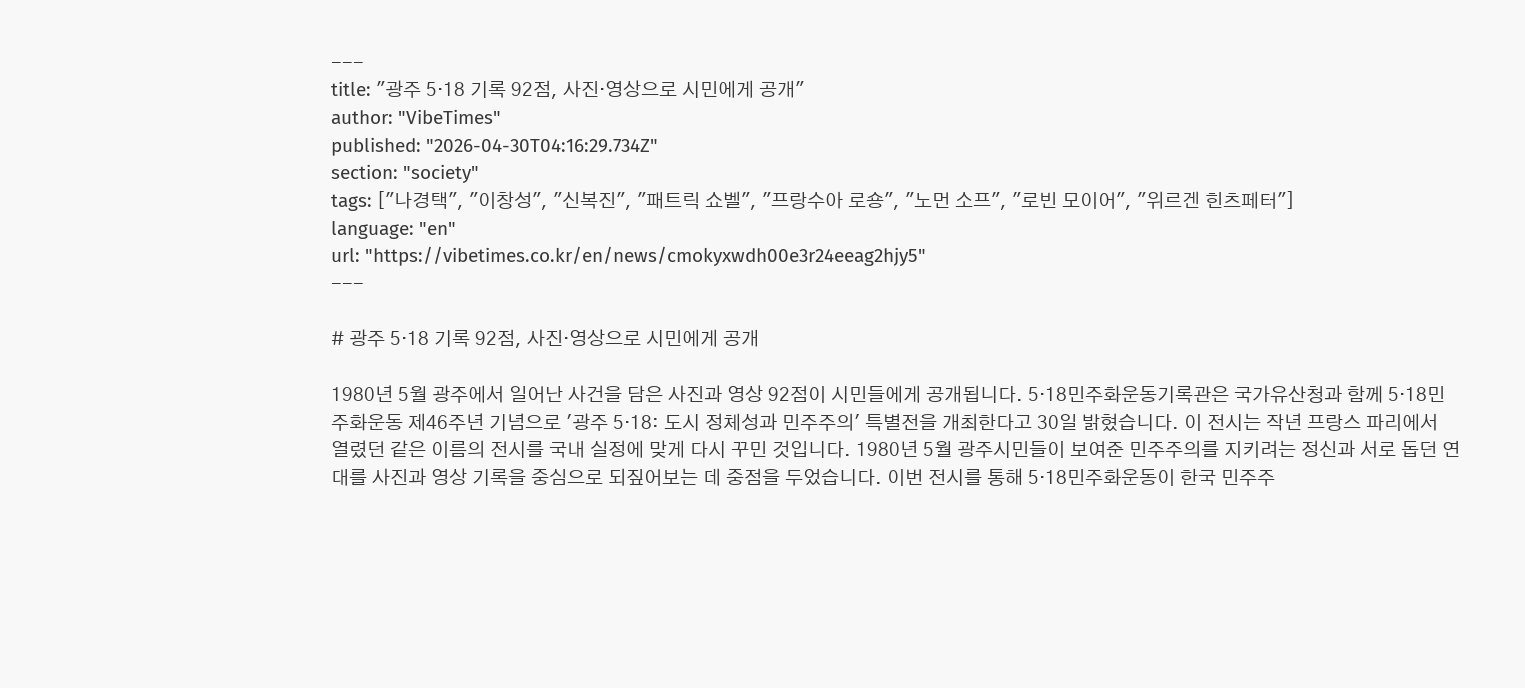---
title: "광주 5·18 기록 92점, 사진·영상으로 시민에게 공개"
author: "VibeTimes"
published: "2026-04-30T04:16:29.734Z"
section: "society"
tags: ["나경택", "이창성", "신복진", "패트릭 쇼벨", "프랑수아 로숑", "노먼 소프", "로빈 모이어", "위르겐 힌츠페터"]
language: "en"
url: "https://vibetimes.co.kr/en/news/cmokyxwdh00e3r24eeag2hjy5"
---

# 광주 5·18 기록 92점, 사진·영상으로 시민에게 공개

1980년 5월 광주에서 일어난 사건을 담은 사진과 영상 92점이 시민들에게 공개됩니다. 5·18민주화운동기록관은 국가유산청과 함께 5·18민주화운동 제46주년 기념으로 '광주 5·18: 도시 정체성과 민주주의' 특별전을 개최한다고 30일 밝혔습니다. 이 전시는 작년 프랑스 파리에서 열렸던 같은 이름의 전시를 국내 실정에 맞게 다시 꾸민 것입니다. 1980년 5월 광주시민들이 보여준 민주주의를 지키려는 정신과 서로 돕던 연대를 사진과 영상 기록을 중심으로 되짚어보는 데 중점을 두었습니다. 이번 전시를 통해 5·18민주화운동이 한국 민주주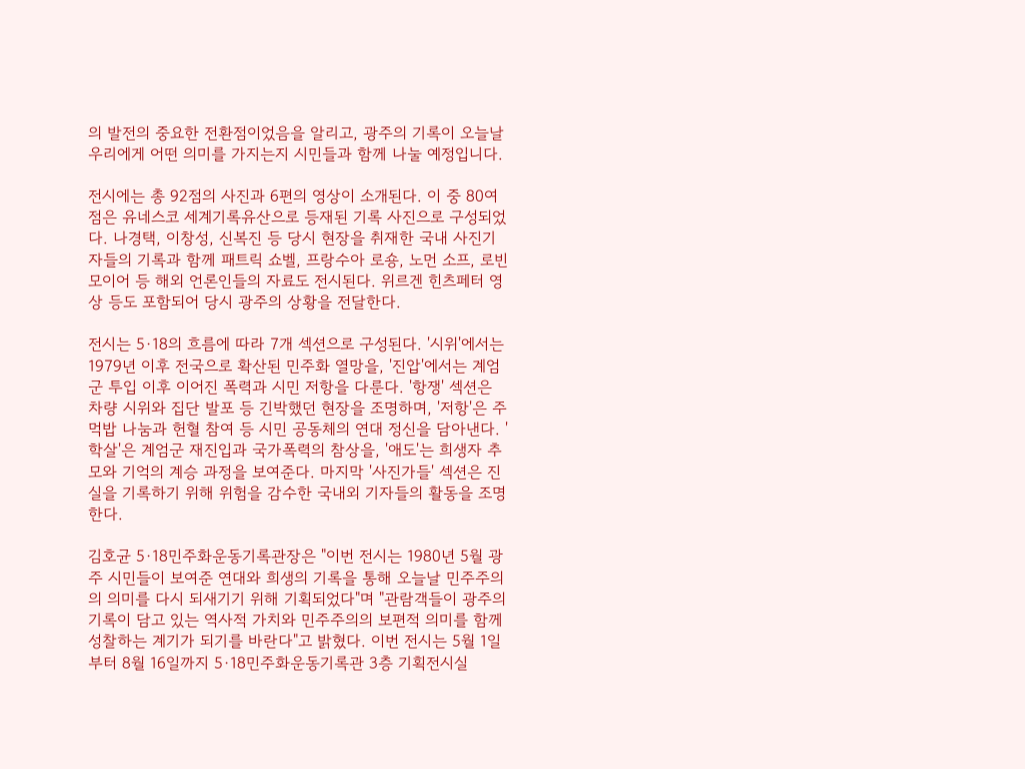의 발전의 중요한 전환점이었음을 알리고, 광주의 기록이 오늘날 우리에게 어떤 의미를 가지는지 시민들과 함께 나눌 예정입니다.

전시에는 총 92점의 사진과 6편의 영상이 소개된다. 이 중 80여 점은 유네스코 세계기록유산으로 등재된 기록 사진으로 구성되었다. 나경택, 이창성, 신복진 등 당시 현장을 취재한 국내 사진기자들의 기록과 함께 패트릭 쇼벨, 프랑수아 로숑, 노먼 소프, 로빈 모이어 등 해외 언론인들의 자료도 전시된다. 위르겐 힌츠페터 영상 등도 포함되어 당시 광주의 상황을 전달한다.

전시는 5·18의 흐름에 따라 7개 섹션으로 구성된다. '시위'에서는 1979년 이후 전국으로 확산된 민주화 열망을, '진압'에서는 계엄군 투입 이후 이어진 폭력과 시민 저항을 다룬다. '항쟁' 섹션은 차량 시위와 집단 발포 등 긴박했던 현장을 조명하며, '저항'은 주먹밥 나눔과 헌혈 참여 등 시민 공동체의 연대 정신을 담아낸다. '학살'은 계엄군 재진입과 국가폭력의 참상을, '애도'는 희생자 추모와 기억의 계승 과정을 보여준다. 마지막 '사진가들' 섹션은 진실을 기록하기 위해 위험을 감수한 국내외 기자들의 활동을 조명한다.

김호균 5·18민주화운동기록관장은 "이번 전시는 1980년 5월 광주 시민들이 보여준 연대와 희생의 기록을 통해 오늘날 민주주의의 의미를 다시 되새기기 위해 기획되었다"며 "관람객들이 광주의 기록이 담고 있는 역사적 가치와 민주주의의 보편적 의미를 함께 성찰하는 계기가 되기를 바란다"고 밝혔다. 이번 전시는 5월 1일부터 8월 16일까지 5·18민주화운동기록관 3층 기획전시실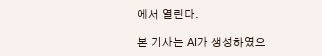에서 열린다.

본 기사는 AI가 생성하였으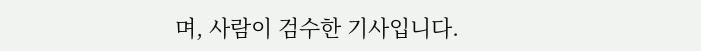며, 사람이 검수한 기사입니다.